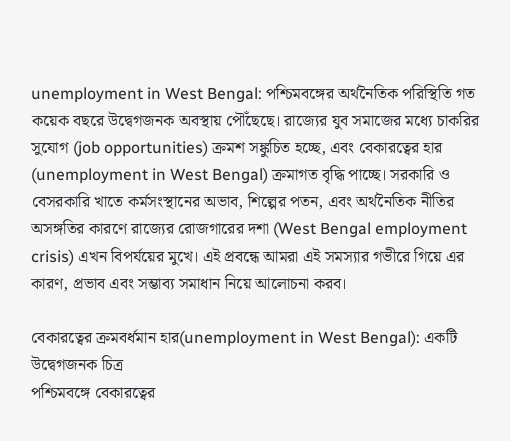unemployment in West Bengal: পশ্চিমবঙ্গের অর্থনৈতিক পরিস্থিতি গত কয়েক বছরে উদ্বেগজনক অবস্থায় পৌঁছেছে। রাজ্যের যুব সমাজের মধ্যে চাকরির সুযোগ (job opportunities) ক্রমশ সঙ্কুচিত হচ্ছে, এবং বেকারত্বের হার (unemployment in West Bengal) ক্রমাগত বৃদ্ধি পাচ্ছে। সরকারি ও বেসরকারি খাতে কর্মসংস্থানের অভাব, শিল্পের পতন, এবং অর্থনৈতিক নীতির অসঙ্গতির কারণে রাজ্যের রোজগারের দশা (West Bengal employment crisis) এখন বিপর্যয়ের মুখে। এই প্রবন্ধে আমরা এই সমস্যার গভীরে গিয়ে এর কারণ, প্রভাব এবং সম্ভাব্য সমাধান নিয়ে আলোচনা করব।

বেকারত্বের ক্রমবর্ধমান হার(unemployment in West Bengal): একটি উদ্বেগজনক চিত্র
পশ্চিমবঙ্গে বেকারত্বের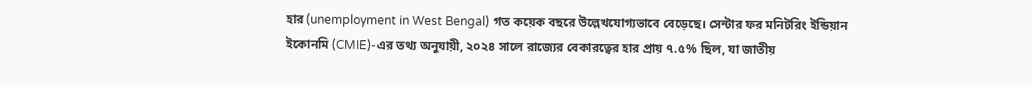হার (unemployment in West Bengal) গত কয়েক বছরে উল্লেখযোগ্যভাবে বেড়েছে। সেন্টার ফর মনিটরিং ইন্ডিয়ান ইকোনমি (CMIE)-এর তথ্য অনুযায়ী, ২০২৪ সালে রাজ্যের বেকারত্বের হার প্রায় ৭.৫% ছিল, যা জাতীয়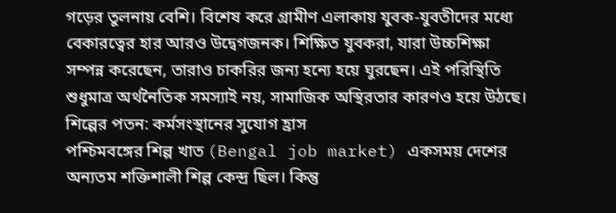গড়ের তুলনায় বেশি। বিশেষ করে গ্রামীণ এলাকায় যুবক-যুবতীদের মধ্যে বেকারত্বের হার আরও উদ্বেগজনক। শিক্ষিত যুবকরা, যারা উচ্চশিক্ষা সম্পন্ন করেছেন, তারাও চাকরির জন্য হন্যে হয়ে ঘুরছেন। এই পরিস্থিতি শুধুমাত্র অর্থনৈতিক সমস্যাই নয়, সামাজিক অস্থিরতার কারণও হয়ে উঠছে।
শিল্পের পতন: কর্মসংস্থানের সুযোগ হ্রাস
পশ্চিমবঙ্গের শিল্প খাত (Bengal job market) একসময় দেশের অন্যতম শক্তিশালী শিল্প কেন্দ্র ছিল। কিন্তু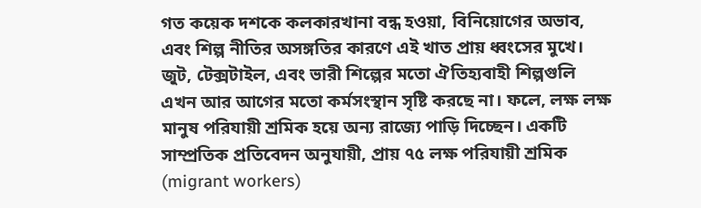গত কয়েক দশকে কলকারখানা বন্ধ হওয়া, বিনিয়োগের অভাব, এবং শিল্প নীতির অসঙ্গতির কারণে এই খাত প্রায় ধ্বংসের মুখে। জুট, টেক্সটাইল, এবং ভারী শিল্পের মতো ঐতিহ্যবাহী শিল্পগুলি এখন আর আগের মতো কর্মসংস্থান সৃষ্টি করছে না। ফলে, লক্ষ লক্ষ মানুষ পরিযায়ী শ্রমিক হয়ে অন্য রাজ্যে পাড়ি দিচ্ছেন। একটি সাম্প্রতিক প্রতিবেদন অনুযায়ী, প্রায় ৭৫ লক্ষ পরিযায়ী শ্রমিক (migrant workers)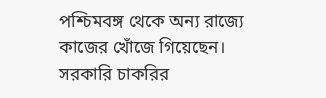পশ্চিমবঙ্গ থেকে অন্য রাজ্যে কাজের খোঁজে গিয়েছেন।
সরকারি চাকরির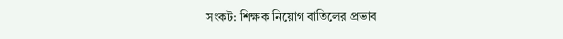সংকট: শিক্ষক নিয়োগ বাতিলের প্রভাব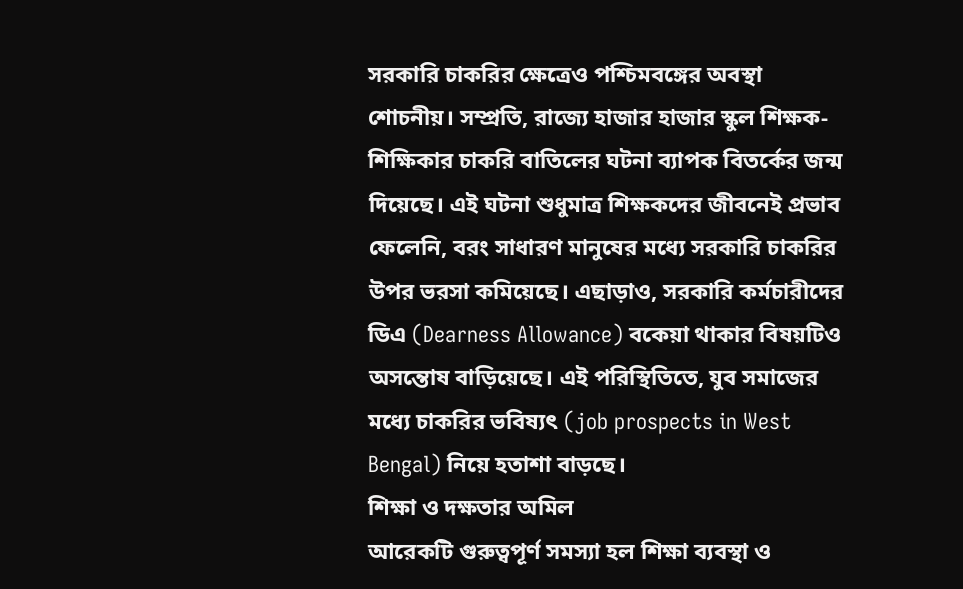সরকারি চাকরির ক্ষেত্রেও পশ্চিমবঙ্গের অবস্থা শোচনীয়। সম্প্রতি, রাজ্যে হাজার হাজার স্কুল শিক্ষক-শিক্ষিকার চাকরি বাতিলের ঘটনা ব্যাপক বিতর্কের জন্ম দিয়েছে। এই ঘটনা শুধুমাত্র শিক্ষকদের জীবনেই প্রভাব ফেলেনি, বরং সাধারণ মানুষের মধ্যে সরকারি চাকরির উপর ভরসা কমিয়েছে। এছাড়াও, সরকারি কর্মচারীদের ডিএ (Dearness Allowance) বকেয়া থাকার বিষয়টিও অসন্তোষ বাড়িয়েছে। এই পরিস্থিতিতে, যুব সমাজের মধ্যে চাকরির ভবিষ্যৎ (job prospects in West Bengal) নিয়ে হতাশা বাড়ছে।
শিক্ষা ও দক্ষতার অমিল
আরেকটি গুরুত্বপূর্ণ সমস্যা হল শিক্ষা ব্যবস্থা ও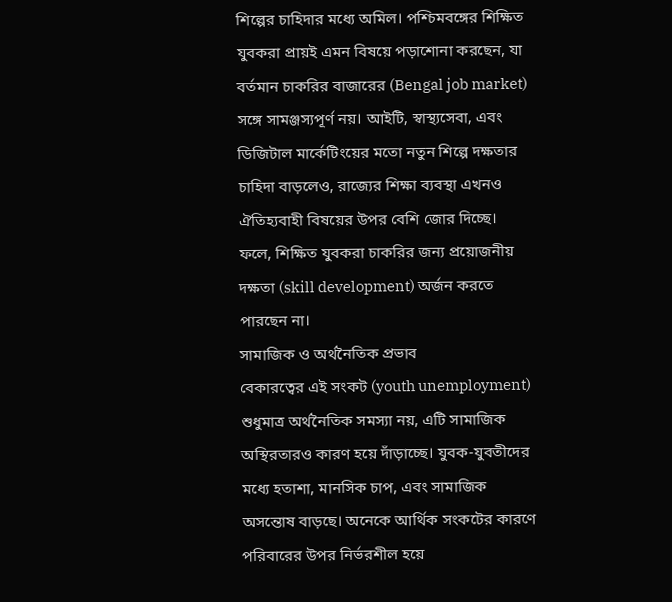শিল্পের চাহিদার মধ্যে অমিল। পশ্চিমবঙ্গের শিক্ষিত যুবকরা প্রায়ই এমন বিষয়ে পড়াশোনা করছেন, যা বর্তমান চাকরির বাজারের (Bengal job market) সঙ্গে সামঞ্জস্যপূর্ণ নয়। আইটি, স্বাস্থ্যসেবা, এবং ডিজিটাল মার্কেটিংয়ের মতো নতুন শিল্পে দক্ষতার চাহিদা বাড়লেও, রাজ্যের শিক্ষা ব্যবস্থা এখনও ঐতিহ্যবাহী বিষয়ের উপর বেশি জোর দিচ্ছে। ফলে, শিক্ষিত যুবকরা চাকরির জন্য প্রয়োজনীয় দক্ষতা (skill development) অর্জন করতে পারছেন না।
সামাজিক ও অর্থনৈতিক প্রভাব
বেকারত্বের এই সংকট (youth unemployment) শুধুমাত্র অর্থনৈতিক সমস্যা নয়, এটি সামাজিক অস্থিরতারও কারণ হয়ে দাঁড়াচ্ছে। যুবক-যুবতীদের মধ্যে হতাশা, মানসিক চাপ, এবং সামাজিক অসন্তোষ বাড়ছে। অনেকে আর্থিক সংকটের কারণে পরিবারের উপর নির্ভরশীল হয়ে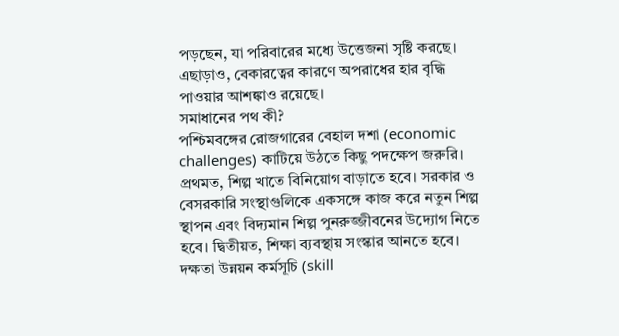পড়ছেন, যা পরিবারের মধ্যে উত্তেজনা সৃষ্টি করছে। এছাড়াও, বেকারত্বের কারণে অপরাধের হার বৃদ্ধি পাওয়ার আশঙ্কাও রয়েছে।
সমাধানের পথ কী?
পশ্চিমবঙ্গের রোজগারের বেহাল দশা (economic challenges) কাটিয়ে উঠতে কিছু পদক্ষেপ জরুরি। প্রথমত, শিল্প খাতে বিনিয়োগ বাড়াতে হবে। সরকার ও বেসরকারি সংস্থাগুলিকে একসঙ্গে কাজ করে নতুন শিল্প স্থাপন এবং বিদ্যমান শিল্প পুনরুজ্জীবনের উদ্যোগ নিতে হবে। দ্বিতীয়ত, শিক্ষা ব্যবস্থায় সংস্কার আনতে হবে। দক্ষতা উন্নয়ন কর্মসূচি (skill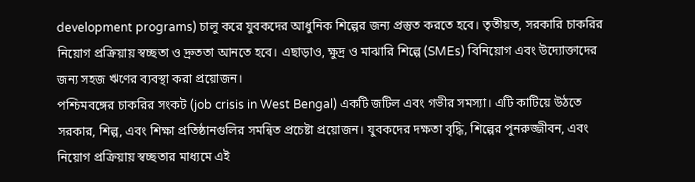development programs) চালু করে যুবকদের আধুনিক শিল্পের জন্য প্রস্তুত করতে হবে। তৃতীয়ত, সরকারি চাকরির নিয়োগ প্রক্রিয়ায় স্বচ্ছতা ও দ্রুততা আনতে হবে। এছাড়াও, ক্ষুদ্র ও মাঝারি শিল্পে (SMEs) বিনিয়োগ এবং উদ্যোক্তাদের জন্য সহজ ঋণের ব্যবস্থা করা প্রয়োজন।
পশ্চিমবঙ্গের চাকরির সংকট (job crisis in West Bengal) একটি জটিল এবং গভীর সমস্যা। এটি কাটিয়ে উঠতে সরকার, শিল্প, এবং শিক্ষা প্রতিষ্ঠানগুলির সমন্বিত প্রচেষ্টা প্রয়োজন। যুবকদের দক্ষতা বৃদ্ধি, শিল্পের পুনরুজ্জীবন, এবং নিয়োগ প্রক্রিয়ায় স্বচ্ছতার মাধ্যমে এই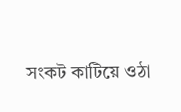সংকট কাটিয়ে ওঠা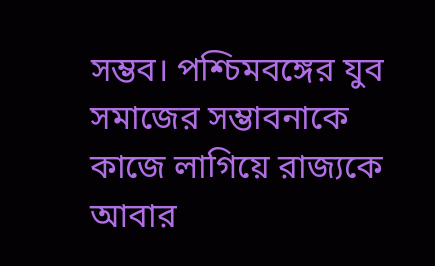সম্ভব। পশ্চিমবঙ্গের যুব সমাজের সম্ভাবনাকে কাজে লাগিয়ে রাজ্যকে আবার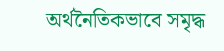অর্থনৈতিকভাবে সমৃদ্ধ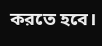করতে হবে।